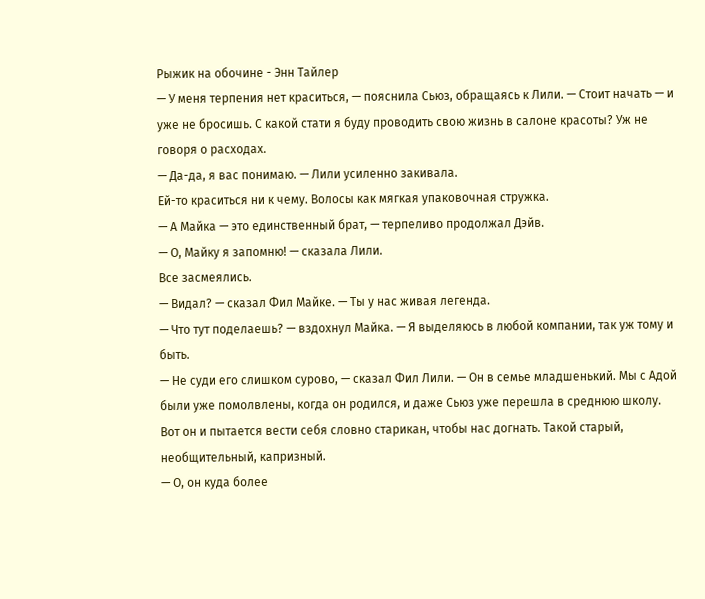Рыжик на обочине - Энн Тайлер
— У меня терпения нет краситься, — пояснила Сьюз, обращаясь к Лили. — Стоит начать — и уже не бросишь. С какой стати я буду проводить свою жизнь в салоне красоты? Уж не говоря о расходах.
— Да-да, я вас понимаю. — Лили усиленно закивала.
Ей-то краситься ни к чему. Волосы как мягкая упаковочная стружка.
— А Майка — это единственный брат, — терпеливо продолжал Дэйв.
— О, Майку я запомню! — сказала Лили.
Все засмеялись.
— Видал? — сказал Фил Майке. — Ты у нас живая легенда.
— Что тут поделаешь? — вздохнул Майка. — Я выделяюсь в любой компании, так уж тому и быть.
— Не суди его слишком сурово, — сказал Фил Лили. — Он в семье младшенький. Мы с Адой были уже помолвлены, когда он родился, и даже Сьюз уже перешла в среднюю школу. Вот он и пытается вести себя словно старикан, чтобы нас догнать. Такой старый, необщительный, капризный.
— О, он куда более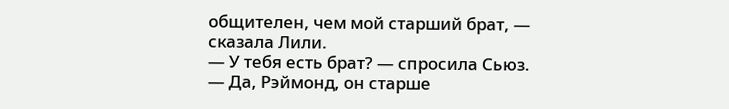общителен, чем мой старший брат, — сказала Лили.
— У тебя есть брат? — спросила Сьюз.
— Да, Рэймонд, он старше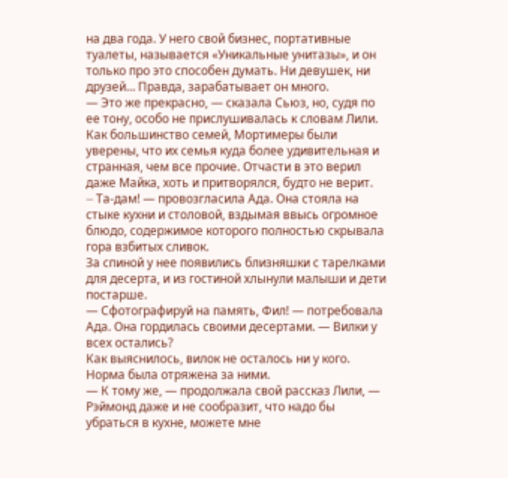на два года. У него свой бизнес, портативные туалеты, называется «Уникальные унитазы», и он только про это способен думать. Ни девушек, ни друзей… Правда, зарабатывает он много.
— Это же прекрасно, — сказала Сьюз, но, судя по ее тону, особо не прислушивалась к словам Лили. Как большинство семей, Мортимеры были уверены, что их семья куда более удивительная и странная, чем все прочие. Отчасти в это верил даже Майка, хоть и притворялся, будто не верит.
— Tа-дам! — провозгласила Ада. Она стояла на стыке кухни и столовой, вздымая ввысь огромное блюдо, содержимое которого полностью скрывала гора взбитых сливок.
За спиной у нее появились близняшки с тарелками для десерта, и из гостиной хлынули малыши и дети постарше.
— Сфотографируй на память, Фил! — потребовала Ада. Она гордилась своими десертами. — Вилки у всех остались?
Как выяснилось, вилок не осталось ни у кого. Норма была отряжена за ними.
— К тому же, — продолжала свой рассказ Лили, — Рэймонд даже и не сообразит, что надо бы убраться в кухне, можете мне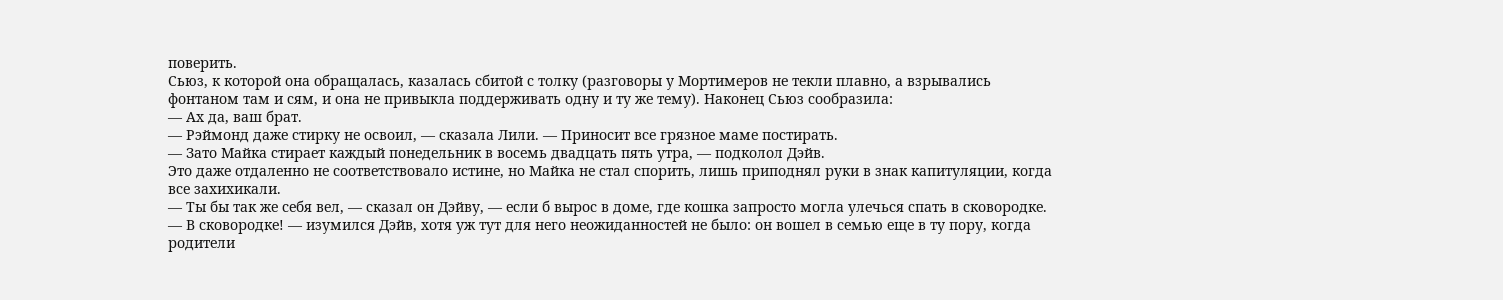поверить.
Сьюз, к которой она обращалась, казалась сбитой с толку (разговоры у Мортимеров не текли плавно, а взрывались фонтаном там и сям, и она не привыкла поддерживать одну и ту же тему). Наконец Сьюз сообразила:
— Ах да, ваш брат.
— Рэймонд даже стирку не освоил, — сказала Лили. — Приносит все грязное маме постирать.
— Зато Майка стирает каждый понедельник в восемь двадцать пять утра, — подколол Дэйв.
Это даже отдаленно не соответствовало истине, но Майка не стал спорить, лишь приподнял руки в знак капитуляции, когда все захихикали.
— Ты бы так же себя вел, — сказал он Дэйву, — если б вырос в доме, где кошка запросто могла улечься спать в сковородке.
— В сковородке! — изумился Дэйв, хотя уж тут для него неожиданностей не было: он вошел в семью еще в ту пору, когда родители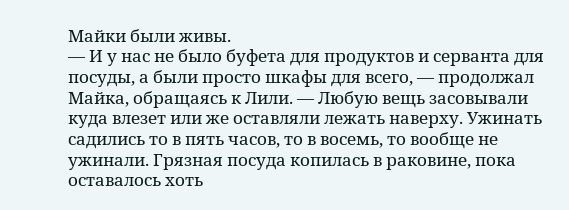Майки были живы.
— И у нас не было буфета для продуктов и серванта для посуды, а были просто шкафы для всего, — продолжал Майка, обращаясь к Лили. — Любую вещь засовывали куда влезет или же оставляли лежать наверху. Ужинать садились то в пять часов, то в восемь, то вообще не ужинали. Грязная посуда копилась в раковине, пока оставалось хоть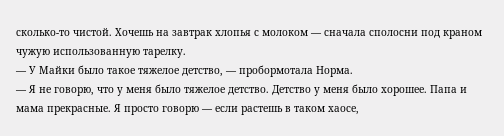сколько-то чистой. Хочешь на завтрак хлопья с молоком — сначала сполосни под краном чужую использованную тарелку.
— У Майки было такое тяжелое детство, — пробормотала Норма.
— Я не говорю, что у меня было тяжелое детство. Детство у меня было хорошее. Папа и мама прекрасные. Я просто говорю — если растешь в таком хаосе,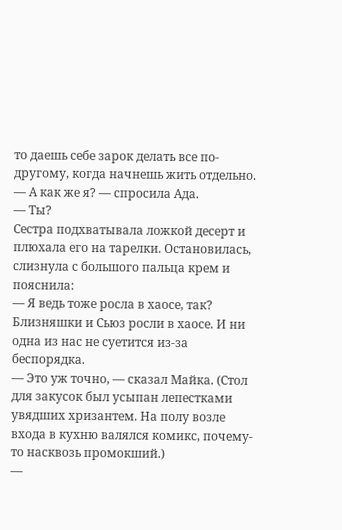то даешь себе зарок делать все по-другому, когда начнешь жить отдельно.
— А как же я? — спросила Ада.
— Ты?
Сестра подхватывала ложкой десерт и плюхала его на тарелки. Остановилась, слизнула с большого пальца крем и пояснила:
— Я ведь тоже росла в хаосе, так? Близняшки и Сьюз росли в хаосе. И ни одна из нас не суетится из-за беспорядка.
— Это уж точно, — сказал Майка. (Стол для закусок был усыпан лепестками увядших хризантем. На полу возле входа в кухню валялся комикс, почему-то насквозь промокший.)
—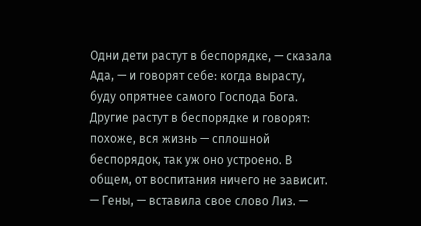Одни дети растут в беспорядке, — сказала Ада, — и говорят себе: когда вырасту, буду опрятнее самого Господа Бога. Другие растут в беспорядке и говорят: похоже, вся жизнь — сплошной беспорядок, так уж оно устроено. В общем, от воспитания ничего не зависит.
— Гены, — вставила свое слово Лиз. —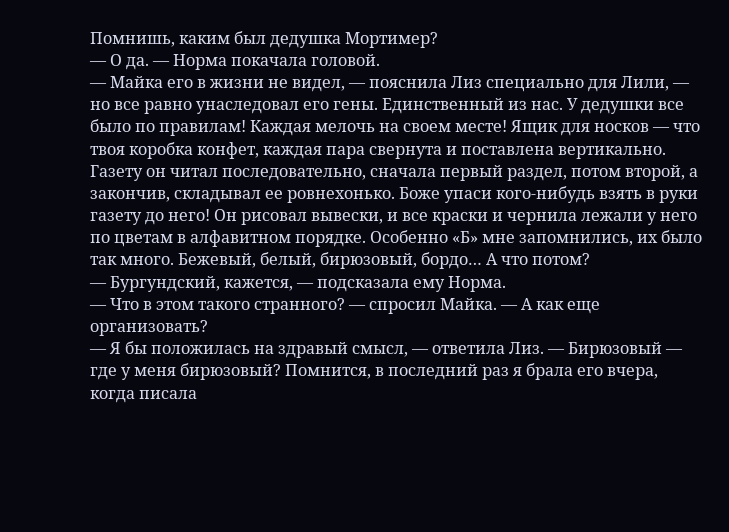Помнишь, каким был дедушка Мортимер?
— О да. — Норма покачала головой.
— Майка его в жизни не видел, — пояснила Лиз специально для Лили, — но все равно унаследовал его гены. Единственный из нас. У дедушки все было по правилам! Каждая мелочь на своем месте! Ящик для носков — что твоя коробка конфет, каждая пара свернута и поставлена вертикально. Газету он читал последовательно, сначала первый раздел, потом второй, а закончив, складывал ее ровнехонько. Боже упаси кого-нибудь взять в руки газету до него! Он рисовал вывески, и все краски и чернила лежали у него по цветам в алфавитном порядке. Особенно «Б» мне запомнились, их было так много. Бежевый, белый, бирюзовый, бордо… А что потом?
— Бургундский, кажется, — подсказала ему Норма.
— Что в этом такого странного? — спросил Майка. — А как еще организовать?
— Я бы положилась на здравый смысл, — ответила Лиз. — Бирюзовый — где у меня бирюзовый? Помнится, в последний раз я брала его вчера, когда писала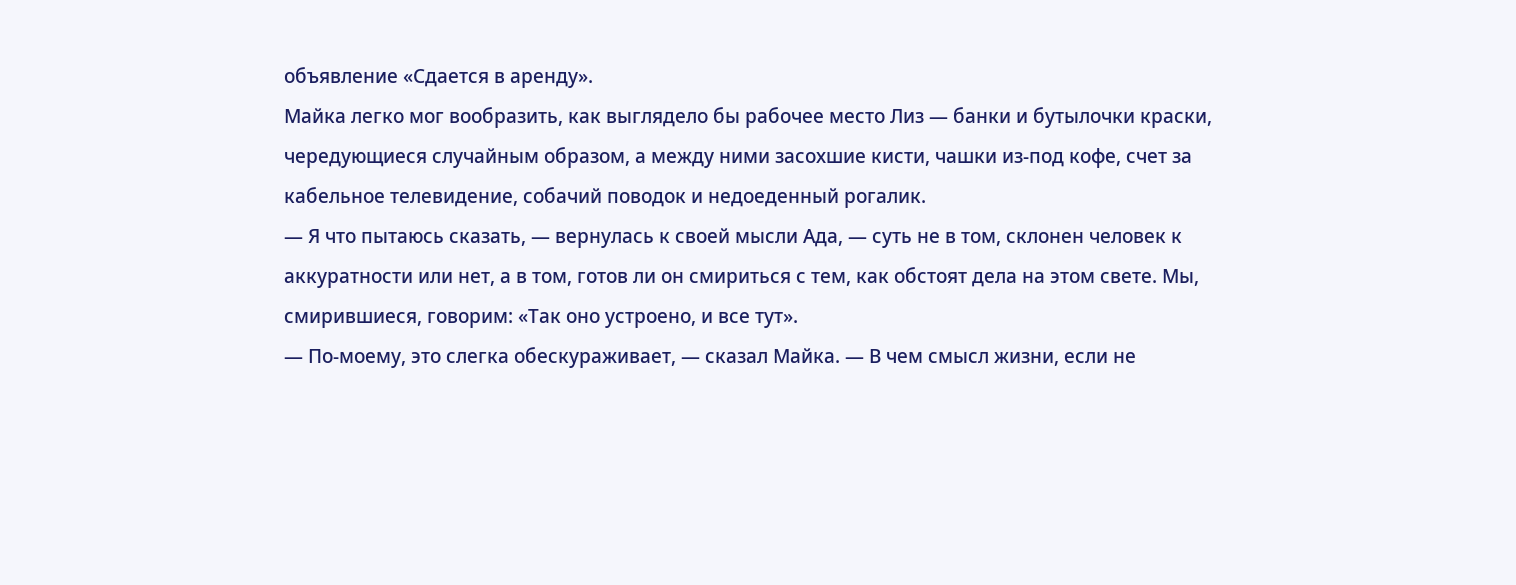объявление «Сдается в аренду».
Майка легко мог вообразить, как выглядело бы рабочее место Лиз — банки и бутылочки краски, чередующиеся случайным образом, а между ними засохшие кисти, чашки из-под кофе, счет за кабельное телевидение, собачий поводок и недоеденный рогалик.
— Я что пытаюсь сказать, — вернулась к своей мысли Ада, — суть не в том, склонен человек к аккуратности или нет, а в том, готов ли он смириться с тем, как обстоят дела на этом свете. Мы, смирившиеся, говорим: «Так оно устроено, и все тут».
— По-моему, это слегка обескураживает, — сказал Майка. — В чем смысл жизни, если не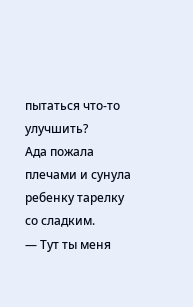пытаться что-то улучшить?
Ада пожала плечами и сунула ребенку тарелку со сладким.
— Тут ты меня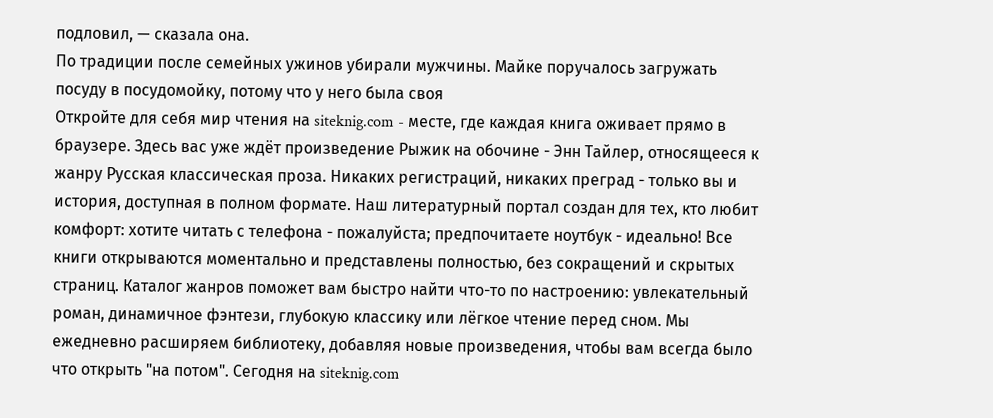подловил, — сказала она.
По традиции после семейных ужинов убирали мужчины. Майке поручалось загружать посуду в посудомойку, потому что у него была своя
Откройте для себя мир чтения на siteknig.com - месте, где каждая книга оживает прямо в браузере. Здесь вас уже ждёт произведение Рыжик на обочине - Энн Тайлер, относящееся к жанру Русская классическая проза. Никаких регистраций, никаких преград - только вы и история, доступная в полном формате. Наш литературный портал создан для тех, кто любит комфорт: хотите читать с телефона - пожалуйста; предпочитаете ноутбук - идеально! Все книги открываются моментально и представлены полностью, без сокращений и скрытых страниц. Каталог жанров поможет вам быстро найти что-то по настроению: увлекательный роман, динамичное фэнтези, глубокую классику или лёгкое чтение перед сном. Мы ежедневно расширяем библиотеку, добавляя новые произведения, чтобы вам всегда было что открыть "на потом". Сегодня на siteknig.com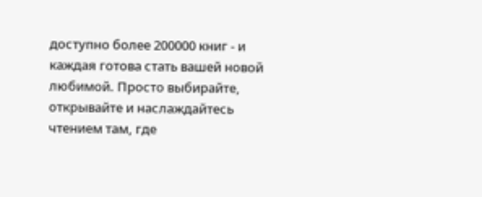доступно более 200000 книг - и каждая готова стать вашей новой любимой. Просто выбирайте, открывайте и наслаждайтесь чтением там, где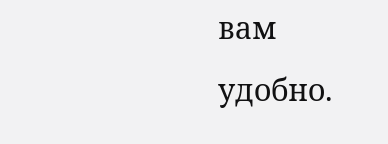вам удобно.